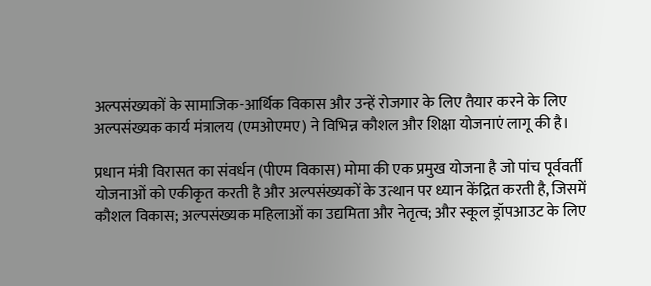अल्पसंख्यकों के सामाजिक-आर्थिक विकास और उन्हें रोजगार के लिए तैयार करने के लिए अल्पसंख्यक कार्य मंत्रालय (एमओएमए) ने विभिन्न कौशल और शिक्षा योजनाएं लागू की है।

प्रधान मंत्री विरासत का संवर्धन (पीएम विकास) मोमा की एक प्रमुख योजना है जो पांच पूर्ववर्ती योजनाओं को एकीकृत करती है और अल्पसंख्यकों के उत्थान पर ध्यान केंद्रित करती है, जिसमें कौशल विकास; अल्पसंख्यक महिलाओं का उद्यमिता और नेतृत्व; और स्कूल ड्रॉपआउट के लिए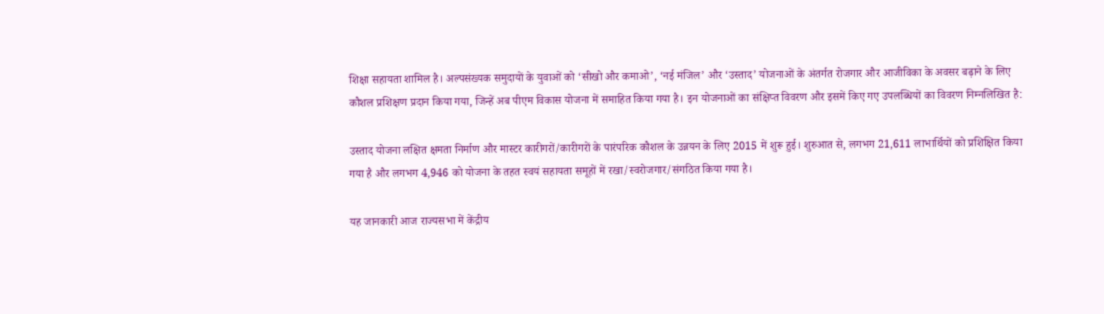शिक्षा सहायता शामिल है। अल्पसंख्यक समुदायों के युवाओं को ‘सीखो और कमाओ’, ‘नई मंजिल’ और ‘उस्ताद’ योजनाओं के अंतर्गत रोजगार और आजीविका के अवसर बढ़ाने के लिए कौशल प्रशिक्षण प्रदान किया गया, जिन्हें अब पीएम विकास योजना में समाहित किया गया है। इन योजनाओं का संक्षिप्त विवरण और इसमें किए गए उपलब्धियों का विवरण निम्नलिखित है:

उस्ताद योजना लक्षित क्षमता निर्माण और मास्टर कारीगरों/कारीगरों के पारंपरिक कौशल के उन्नयन के लिए 2015 में शुरू हुई। शुरुआत से, लगभग 21,611 लाभार्थियों को प्रशिक्षित किया गया है और लगभग 4,946 को योजना के तहत स्वयं सहायता समूहों में रखा/स्वरोजगार/संगठित किया गया है।

यह जानकारी आज राज्यसभा में केंद्रीय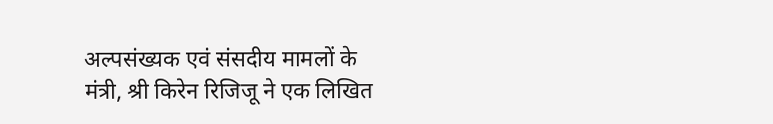अल्पसंख्यक एवं संसदीय मामलों के मंत्री, श्री किरेन रिजिजू ने एक लिखित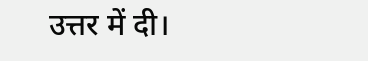उत्तर में दी।